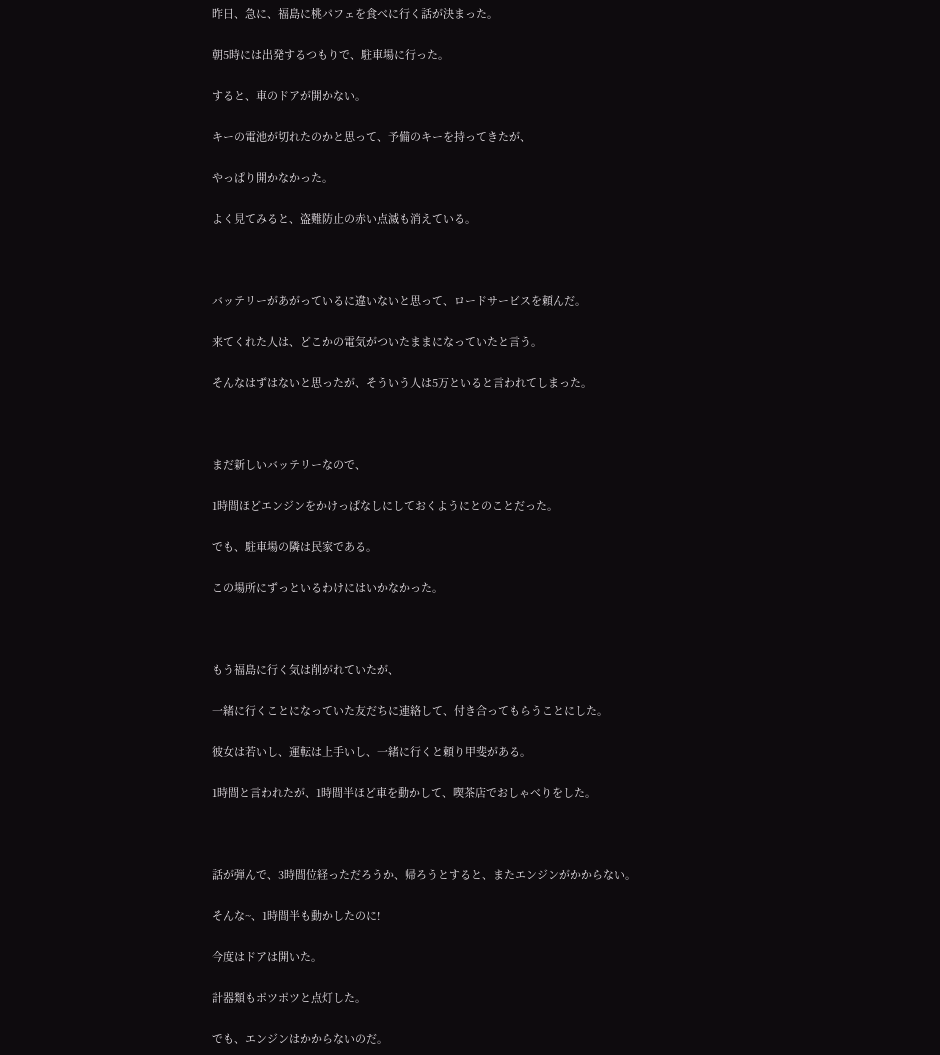昨日、急に、福島に桃パフェを食べに行く話が決まった。

朝5時には出発するつもりで、駐車場に行った。

すると、車のドアが開かない。

キーの電池が切れたのかと思って、予備のキーを持ってきたが、

やっぱり開かなかった。

よく見てみると、盗難防止の赤い点滅も消えている。



バッテリーがあがっているに違いないと思って、ロードサービスを頼んだ。

来てくれた人は、どこかの電気がついたままになっていたと言う。

そんなはずはないと思ったが、そういう人は5万といると言われてしまった。



まだ新しいバッテリーなので、

1時間ほどエンジンをかけっぱなしにしておくようにとのことだった。

でも、駐車場の隣は民家である。

この場所にずっといるわけにはいかなかった。



もう福島に行く気は削がれていたが、

一緒に行くことになっていた友だちに連絡して、付き合ってもらうことにした。

彼女は若いし、運転は上手いし、一緒に行くと頼り甲斐がある。

1時間と言われたが、1時間半ほど車を動かして、喫茶店でおしゃべりをした。



話が弾んで、3時間位経っただろうか、帰ろうとすると、またエンジンがかからない。

そんな~、1時間半も動かしたのに!

今度はドアは開いた。

計器類もポツポツと点灯した。

でも、エンジンはかからないのだ。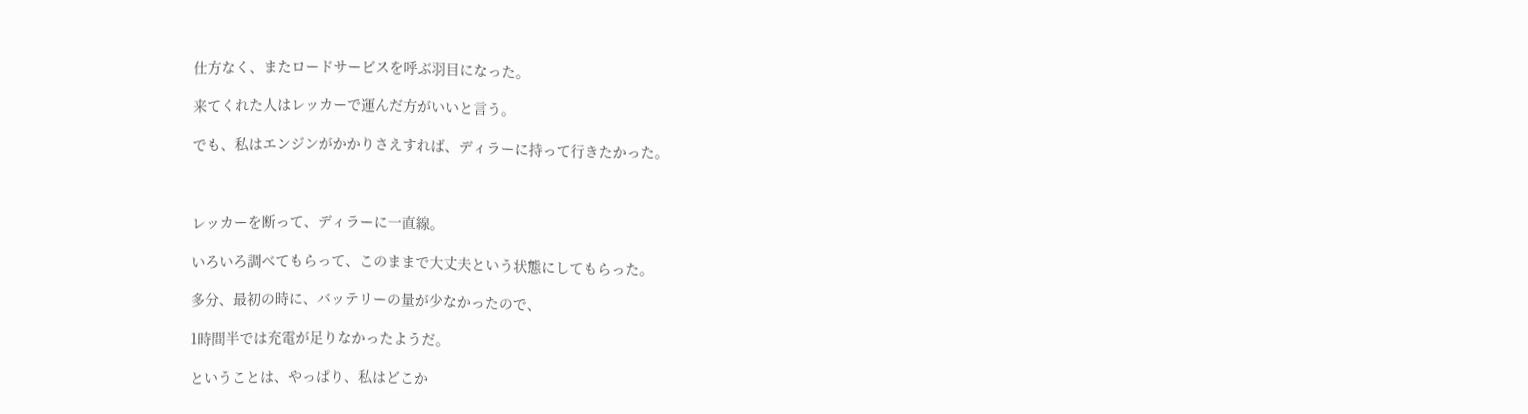仕方なく、またロードサービスを呼ぶ羽目になった。

来てくれた人はレッカーで運んだ方がいいと言う。

でも、私はエンジンがかかりさえすれば、ディラーに持って行きたかった。



レッカーを断って、ディラーに一直線。

いろいろ調べてもらって、このままで大丈夫という状態にしてもらった。

多分、最初の時に、バッテリーの量が少なかったので、

1時間半では充電が足りなかったようだ。

ということは、やっぱり、私はどこか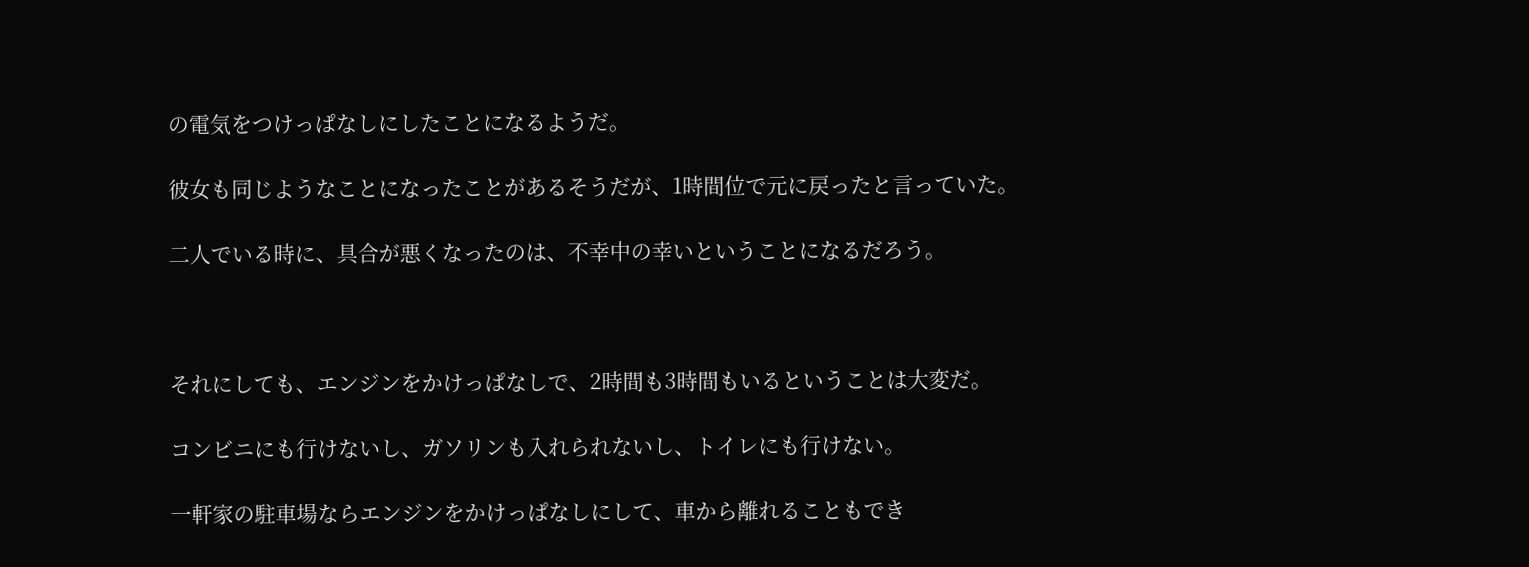の電気をつけっぱなしにしたことになるようだ。

彼女も同じようなことになったことがあるそうだが、1時間位で元に戻ったと言っていた。

二人でいる時に、具合が悪くなったのは、不幸中の幸いということになるだろう。



それにしても、エンジンをかけっぱなしで、2時間も3時間もいるということは大変だ。

コンビニにも行けないし、ガソリンも入れられないし、トイレにも行けない。

一軒家の駐車場ならエンジンをかけっぱなしにして、車から離れることもでき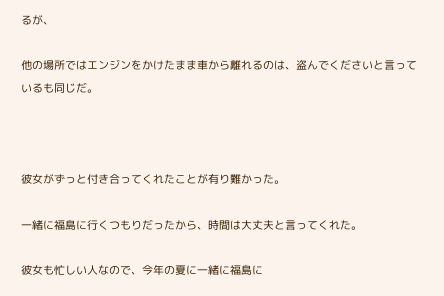るが、

他の場所ではエンジンをかけたまま車から離れるのは、盗んでくださいと言っているも同じだ。



彼女がずっと付き合ってくれたことが有り難かった。

一緒に福島に行くつもりだったから、時間は大丈夫と言ってくれた。

彼女も忙しい人なので、今年の夏に一緒に福島に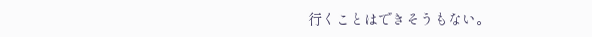行くことはできそうもない。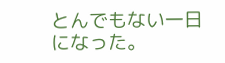とんでもない一日になった。